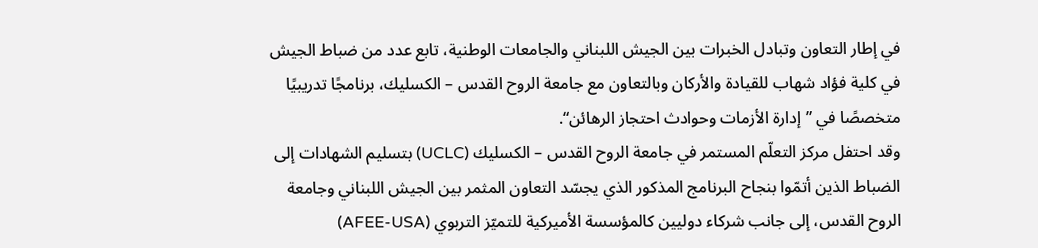في إطار التعاون وتبادل الخبرات بين الجيش اللبناني والجامعات الوطنية، تابع عدد من ضباط الجيش في كلية فؤاد شهاب للقيادة والأركان وبالتعاون مع جامعة الروح القدس – الكسليك، برنامجًا تدريبيًا متخصصًا في ”إدارة الأزمات وحوادث احتجاز الرهائن“.
وقد احتفل مركز التعلّم المستمر في جامعة الروح القدس – الكسليك (UCLC) بتسليم الشهادات إلى الضباط الذين أتمّوا بنجاح البرنامج المذكور الذي يجسّد التعاون المثمر بين الجيش اللبناني وجامعة الروح القدس، إلى جانب شركاء دوليين كالمؤسسة الأميركية للتميّز التربوي (AFEE-USA)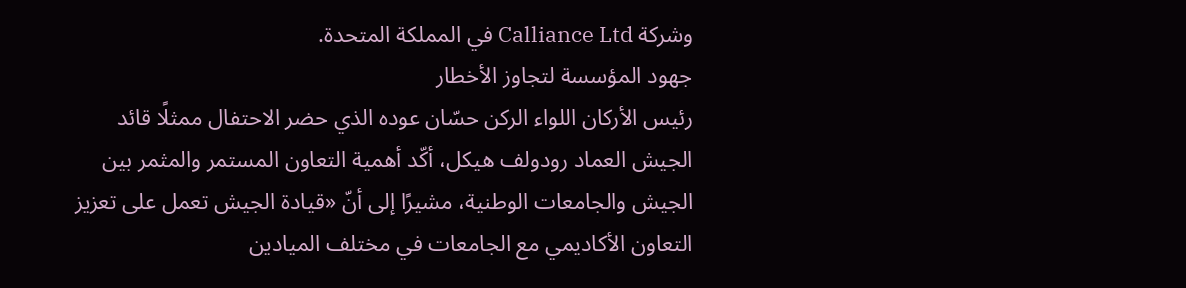وشركة Calliance Ltd في المملكة المتحدة.
جهود المؤسسة لتجاوز الأخطار
رئيس الأركان اللواء الركن حسّان عوده الذي حضر الاحتفال ممثلًا قائد الجيش العماد رودولف هيكل، أكّد أهمية التعاون المستمر والمثمر بين الجيش والجامعات الوطنية، مشيرًا إلى أنّ «قيادة الجيش تعمل على تعزيز التعاون الأكاديمي مع الجامعات في مختلف الميادين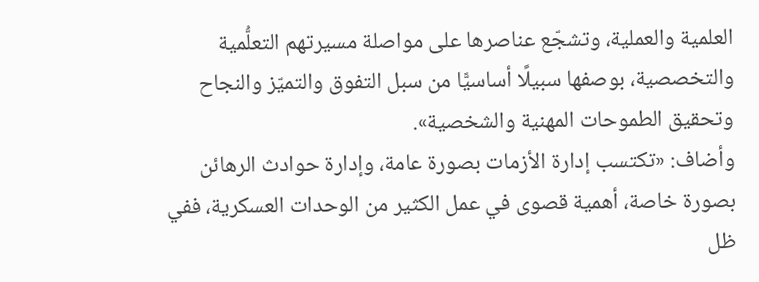العلمية والعملية، وتشجّع عناصرها على مواصلة مسيرتهم التعلُّمية والتخصصية، بوصفها سبيلًا أساسيًّا من سبل التفوق والتميّز والنجاح وتحقيق الطموحات المهنية والشخصية».
وأضاف: «تكتسب إدارة الأزمات بصورة عامة، وإدارة حوادث الرهائن بصورة خاصة، أهمية قصوى في عمل الكثير من الوحدات العسكرية، ففي ظل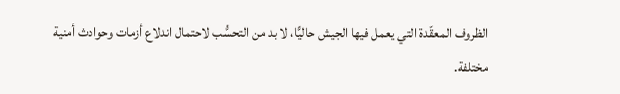الظروف المعقّدة التي يعمل فيها الجيش حاليًّا، لا بد من التحسُّب لاحتمال اندلاع أزمات وحوادث أمنية مختلفة.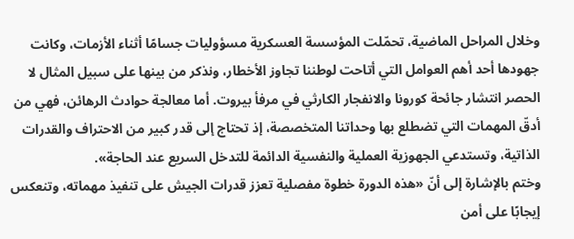وخلال المراحل الماضية، تحمّلت المؤسسة العسكرية مسؤوليات جسامًا أثناء الأزمات، وكانت جهودها أحد أهم العوامل التي أتاحت لوطننا تجاوز الأخطار، ونذكر من بينها على سبيل المثال لا الحصر انتشار جائحة كورونا والانفجار الكارثي في مرفأ بيروت. أما معالجة حوادث الرهائن، فهي من أدقّ المهمات التي تضطلع بها وحداتنا المتخصصة، إذ تحتاج إلى قدر كبير من الاحتراف والقدرات الذاتية، وتستدعي الجهوزية العملية والنفسية الدائمة للتدخل السريع عند الحاجة».
وختم بالإشارة إلى أنّ «هذه الدورة خطوة مفصلية تعزز قدرات الجيش على تنفيذ مهماته، وتنعكس إيجابًا على أمن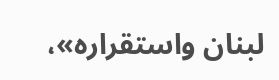لبنان واستقراره»،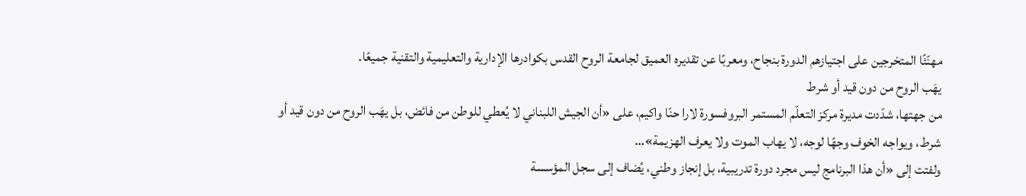مهنّئًا المتخرجين على اجتيازهم الدورة بنجاح، ومعربًا عن تقديره العميق لجامعة الروح القدس بكوادرها الإدارية والتعليمية والتقنية جميعًا.
يهَب الروح من دون قيد أو شرط
من جهتها، شدّدت مديرة مركز التعلّم المستمر البروفسورة لارا حنّا واكيم، على «أن الجيش اللبناني لا يُعطي للوطن من فائض، بل يهَب الروح من دون قيد أو شرط، ويواجه الخوف وجهًا لوجه، لا يهاب الموت ولا يعرف الهزيمة»…
ولفتت إلى «أن هذا البرنامج ليس مجرد دورة تدريبية، بل إنجاز وطني، يُضاف إلى سجل المؤسسة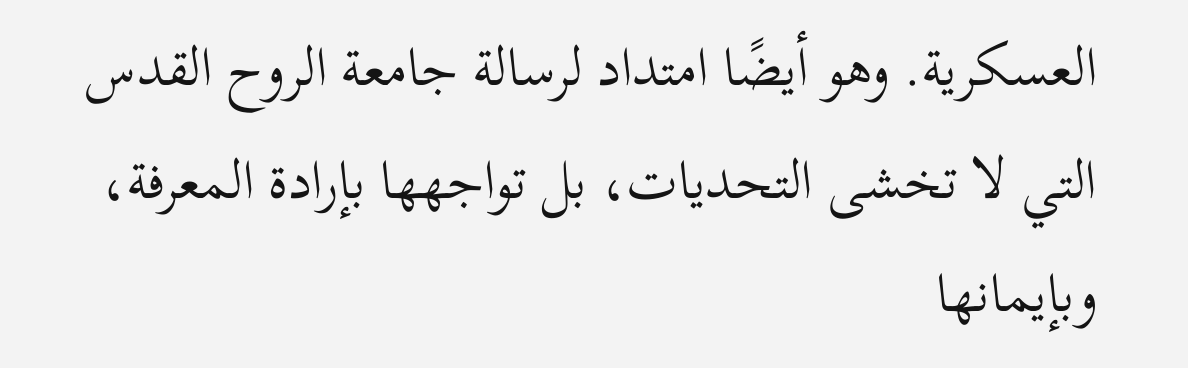العسكرية. وهو أيضًا امتداد لرسالة جامعة الروح القدس التي لا تخشى التحديات، بل تواجهها بإرادة المعرفة، وبإيمانها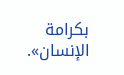بكرامة الإنسان».